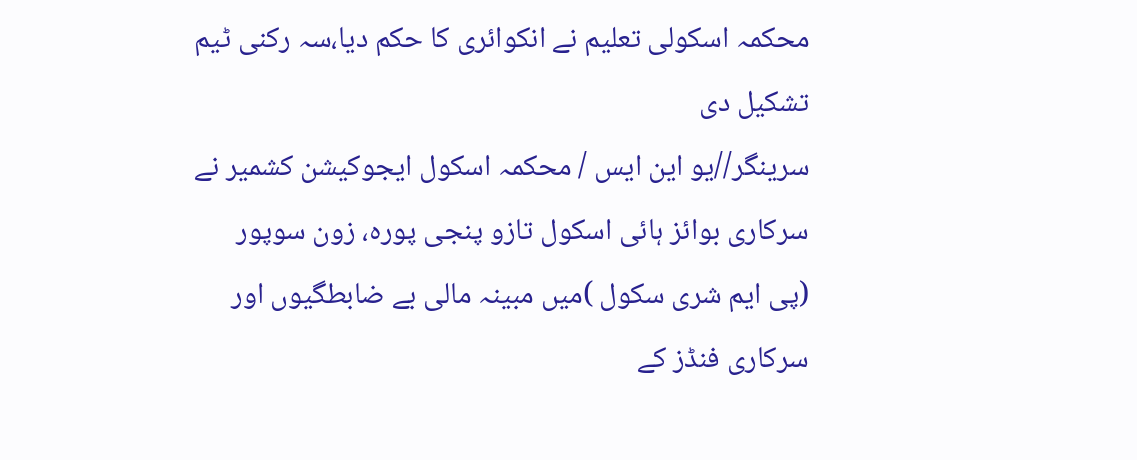محکمہ اسکولی تعلیم نے انکوائری کا حکم دیا،سہ رکنی ٹیم تشکیل دی
سرینگر//یو این ایس / محکمہ اسکول ایجوکیشن کشمیر نے سرکاری بوائز ہائی اسکول تازو پنجی پورہ، زون سوپور (پی ایم شری سکول )میں مبینہ مالی بے ضابطگیوں اور سرکاری فنڈز کے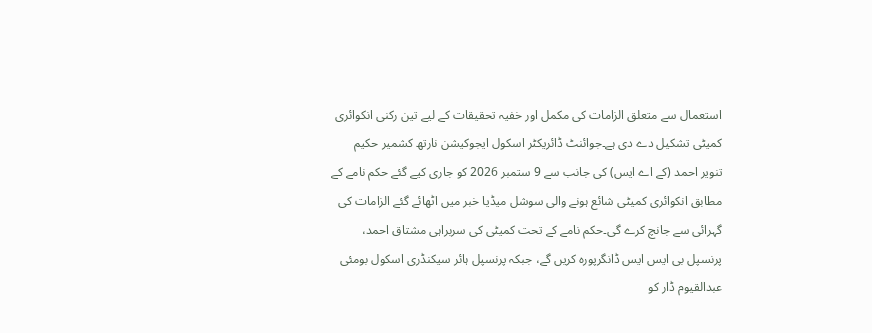استعمال سے متعلق الزامات کی مکمل اور خفیہ تحقیقات کے لیے تین رکنی انکوائری کمیٹی تشکیل دے دی ہے۔جوائنٹ ڈائریکٹر اسکول ایجوکیشن نارتھ کشمیر حکیم تنویر احمد (کے اے ایس) کی جانب سے 9 ستمبر 2026 کو جاری کیے گئے حکم نامے کے مطابق انکوائری کمیٹی شائع ہونے والی سوشل میڈیا خبر میں اٹھائے گئے الزامات کی گہرائی سے جانچ کرے گی۔حکم نامے کے تحت کمیٹی کی سربراہی مشتاق احمد، پرنسپل بی ایس ایس ڈانگرپورہ کریں گے، جبکہ پرنسپل ہائر سیکنڈری اسکول بومئی عبدالقیوم ڈار کو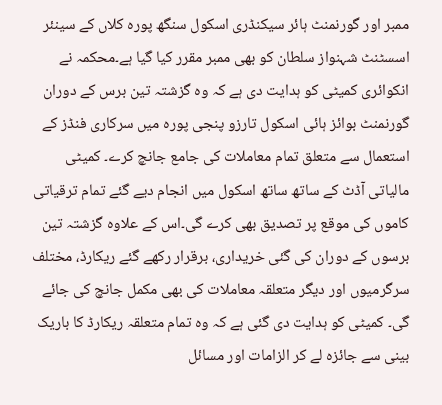ممبر اور گورنمنٹ ہائر سیکنڈری اسکول سنگھ پورہ کلاں کے سینئر اسسٹنٹ شہنواز سلطان کو بھی ممبر مقرر کیا گیا ہے۔محکمہ نے انکوائری کمیٹی کو ہدایت دی ہے کہ وہ گزشتہ تین برس کے دوران گورنمنٹ بوائز ہائی اسکول تارزو پنجی پورہ میں سرکاری فنڈز کے استعمال سے متعلق تمام معاملات کی جامع جانچ کرے۔ کمیٹی مالیاتی آڈٹ کے ساتھ ساتھ اسکول میں انجام دیے گئے تمام ترقیاتی کاموں کی موقع پر تصدیق بھی کرے گی۔اس کے علاوہ گزشتہ تین برسوں کے دوران کی گئی خریداری، برقرار رکھے گئے ریکارڈ، مختلف سرگرمیوں اور دیگر متعلقہ معاملات کی بھی مکمل جانچ کی جائے گی۔ کمیٹی کو ہدایت دی گئی ہے کہ وہ تمام متعلقہ ریکارڈ کا باریک بینی سے جائزہ لے کر الزامات اور مسائل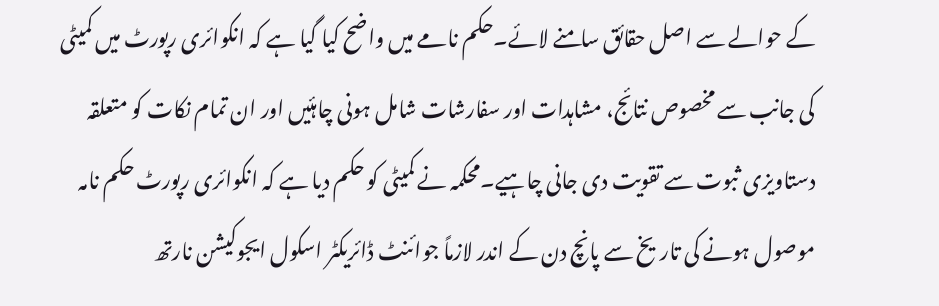کے حوالے سے اصل حقائق سامنے لائے۔حکم نامے میں واضح کیا گیا ہے کہ انکوائری رپورٹ میں کمیٹی کی جانب سے مخصوص نتائج، مشاہدات اور سفارشات شامل ہونی چاہئیں اور ان تمام نکات کو متعلقہ دستاویزی ثبوت سے تقویت دی جانی چاہیے۔محکمہ نے کمیٹی کو حکم دیا ہے کہ انکوائری رپورٹ حکم نامہ موصول ہونے کی تاریخ سے پانچ دن کے اندر لازماً جوائنٹ ڈائریکٹر اسکول ایجوکیشن نارتھ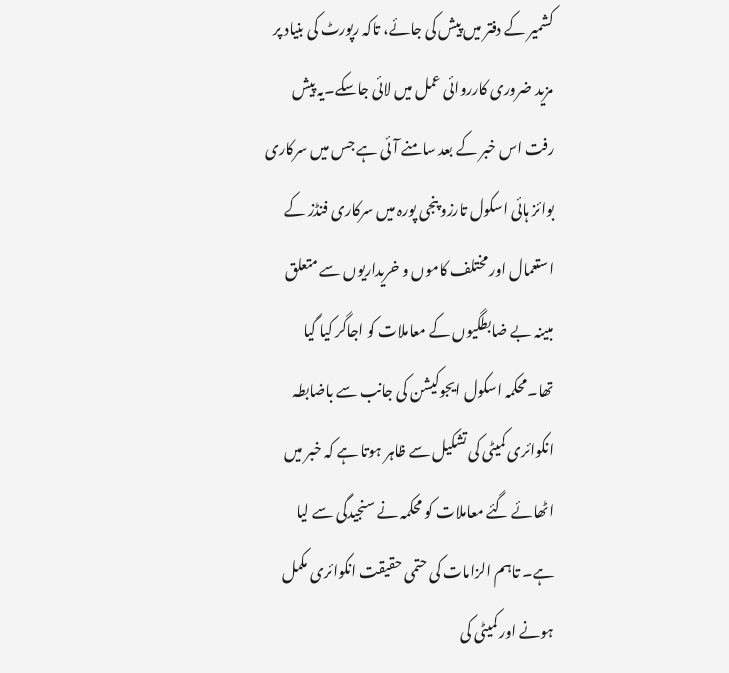کشمیر کے دفتر میں پیش کی جائے، تاکہ رپورٹ کی بنیاد پر مزید ضروری کارروائی عمل میں لائی جاسکے۔یہ پیش رفت اس خبر کے بعد سامنے آئی ہے جس میں سرکاری بوائز ہائی اسکول تارزو پنجی پورہ میں سرکاری فنڈز کے استعمال اور مختلف کاموں و خریداریوں سے متعلق مبینہ بے ضابطگیوں کے معاملات کو اجاگر کیا گیا تھا۔محکمہ اسکول ایجوکیشن کی جانب سے باضابطہ انکوائری کمیٹی کی تشکیل سے ظاہر ہوتا ہے کہ خبر میں اٹھائے گئے معاملات کو محکمہ نے سنجیدگی سے لیا ہے۔ تاہم الزامات کی حتمی حقیقت انکوائری مکمل ہونے اور کمیٹی کی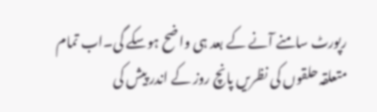رپورٹ سامنے آنے کے بعد ہی واضح ہوسکے گی۔اب تمام متعلقہ حلقوں کی نظریں پانچ روز کے اندر پیش کی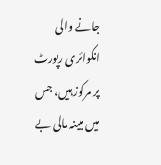جانے والی انکوائری رپورٹ پر مرکوز ہیں، جس میں مبینہ مالی بے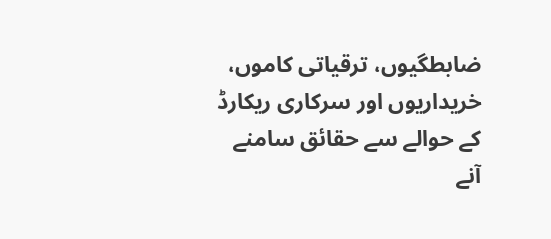ضابطگیوں، ترقیاتی کاموں، خریداریوں اور سرکاری ریکارڈ کے حوالے سے حقائق سامنے آنے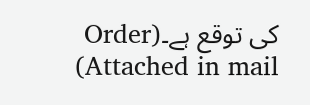کی توقع ہے۔(Order Attached in mail)